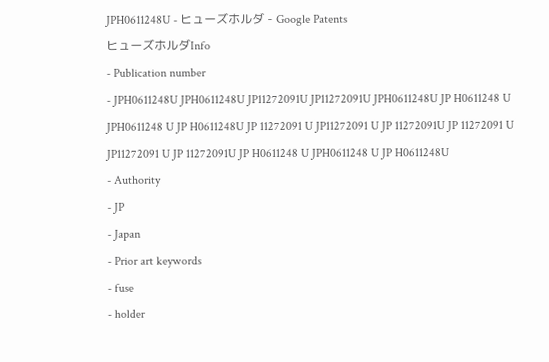JPH0611248U - ヒューズホルダ - Google Patents
ヒューズホルダInfo
- Publication number
- JPH0611248U JPH0611248U JP11272091U JP11272091U JPH0611248U JP H0611248 U JPH0611248 U JP H0611248U JP 11272091 U JP11272091 U JP 11272091U JP 11272091 U JP11272091 U JP 11272091U JP H0611248 U JPH0611248 U JP H0611248U
- Authority
- JP
- Japan
- Prior art keywords
- fuse
- holder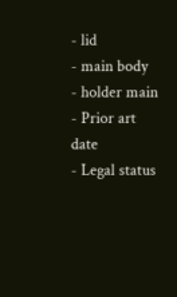- lid
- main body
- holder main
- Prior art date
- Legal status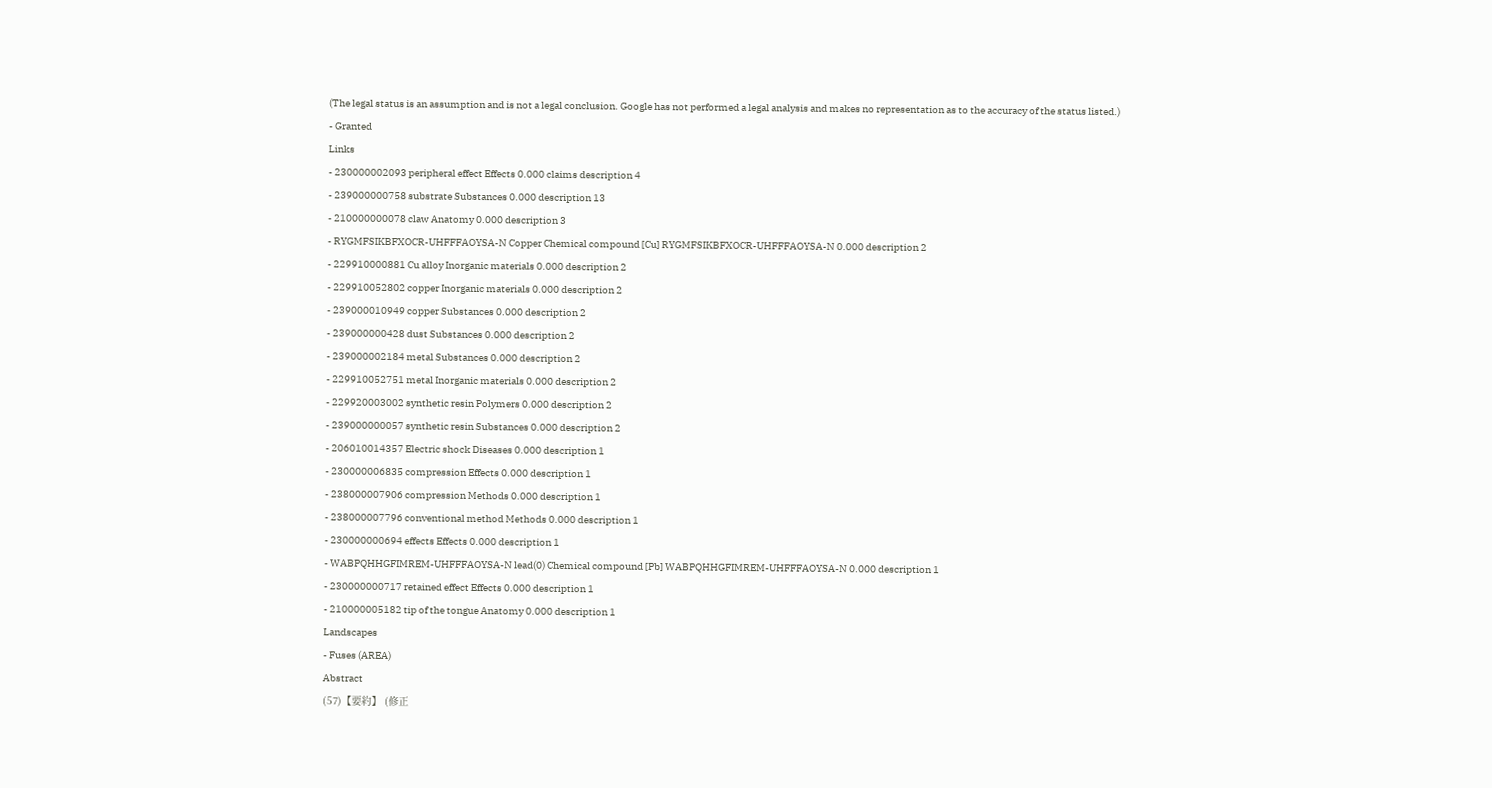(The legal status is an assumption and is not a legal conclusion. Google has not performed a legal analysis and makes no representation as to the accuracy of the status listed.)
- Granted
Links
- 230000002093 peripheral effect Effects 0.000 claims description 4
- 239000000758 substrate Substances 0.000 description 13
- 210000000078 claw Anatomy 0.000 description 3
- RYGMFSIKBFXOCR-UHFFFAOYSA-N Copper Chemical compound [Cu] RYGMFSIKBFXOCR-UHFFFAOYSA-N 0.000 description 2
- 229910000881 Cu alloy Inorganic materials 0.000 description 2
- 229910052802 copper Inorganic materials 0.000 description 2
- 239000010949 copper Substances 0.000 description 2
- 239000000428 dust Substances 0.000 description 2
- 239000002184 metal Substances 0.000 description 2
- 229910052751 metal Inorganic materials 0.000 description 2
- 229920003002 synthetic resin Polymers 0.000 description 2
- 239000000057 synthetic resin Substances 0.000 description 2
- 206010014357 Electric shock Diseases 0.000 description 1
- 230000006835 compression Effects 0.000 description 1
- 238000007906 compression Methods 0.000 description 1
- 238000007796 conventional method Methods 0.000 description 1
- 230000000694 effects Effects 0.000 description 1
- WABPQHHGFIMREM-UHFFFAOYSA-N lead(0) Chemical compound [Pb] WABPQHHGFIMREM-UHFFFAOYSA-N 0.000 description 1
- 230000000717 retained effect Effects 0.000 description 1
- 210000005182 tip of the tongue Anatomy 0.000 description 1
Landscapes
- Fuses (AREA)
Abstract
(57)【要約】 (修正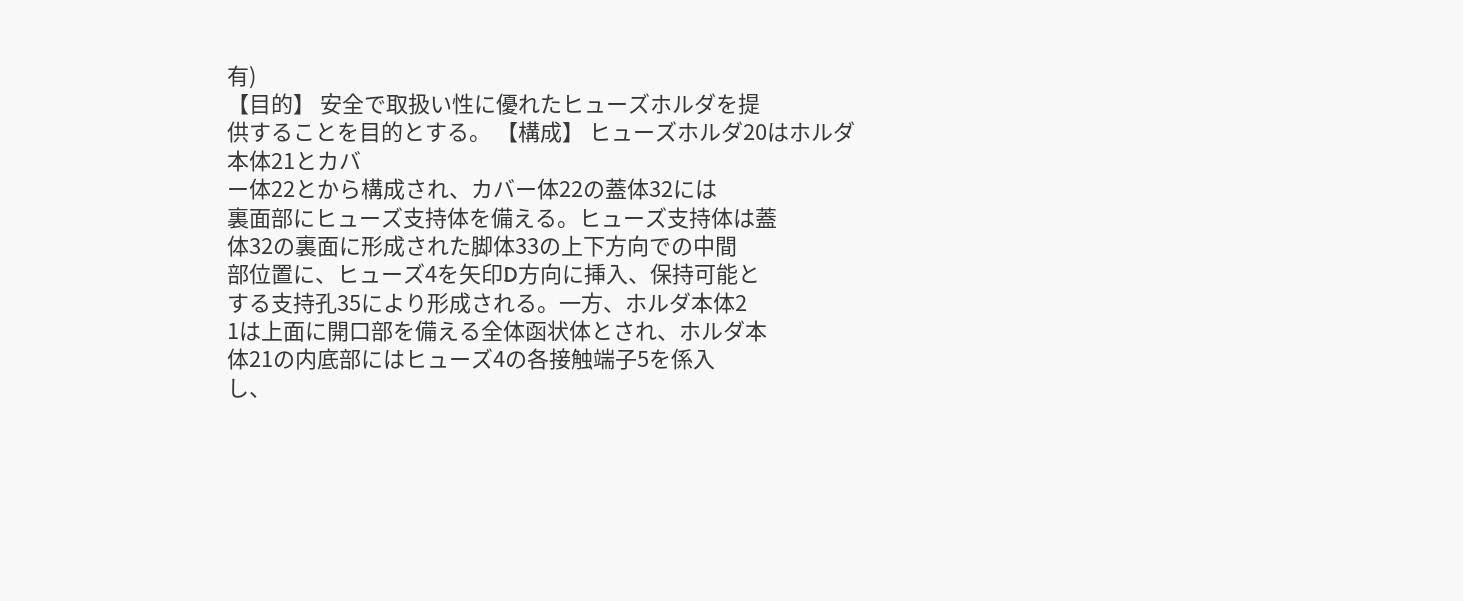有)
【目的】 安全で取扱い性に優れたヒューズホルダを提
供することを目的とする。 【構成】 ヒューズホルダ20はホルダ本体21とカバ
ー体22とから構成され、カバー体22の蓋体32には
裏面部にヒューズ支持体を備える。ヒューズ支持体は蓋
体32の裏面に形成された脚体33の上下方向での中間
部位置に、ヒューズ4を矢印D方向に挿入、保持可能と
する支持孔35により形成される。一方、ホルダ本体2
1は上面に開口部を備える全体函状体とされ、ホルダ本
体21の内底部にはヒューズ4の各接触端子5を係入
し、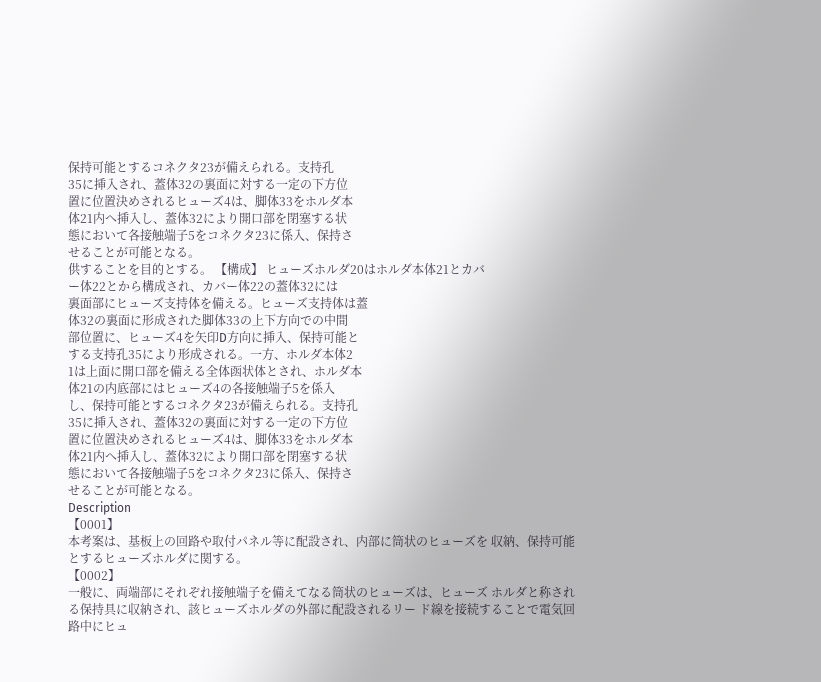保持可能とするコネクタ23が備えられる。支持孔
35に挿入され、蓋体32の裏面に対する一定の下方位
置に位置決めされるヒューズ4は、脚体33をホルダ本
体21内へ挿入し、蓋体32により開口部を閉塞する状
態において各接触端子5をコネクタ23に係入、保持さ
せることが可能となる。
供することを目的とする。 【構成】 ヒューズホルダ20はホルダ本体21とカバ
ー体22とから構成され、カバー体22の蓋体32には
裏面部にヒューズ支持体を備える。ヒューズ支持体は蓋
体32の裏面に形成された脚体33の上下方向での中間
部位置に、ヒューズ4を矢印D方向に挿入、保持可能と
する支持孔35により形成される。一方、ホルダ本体2
1は上面に開口部を備える全体函状体とされ、ホルダ本
体21の内底部にはヒューズ4の各接触端子5を係入
し、保持可能とするコネクタ23が備えられる。支持孔
35に挿入され、蓋体32の裏面に対する一定の下方位
置に位置決めされるヒューズ4は、脚体33をホルダ本
体21内へ挿入し、蓋体32により開口部を閉塞する状
態において各接触端子5をコネクタ23に係入、保持さ
せることが可能となる。
Description
【0001】
本考案は、基板上の回路や取付パネル等に配設され、内部に筒状のヒューズを 収納、保持可能とするヒューズホルダに関する。
【0002】
一般に、両端部にそれぞれ接触端子を備えてなる筒状のヒューズは、ヒューズ ホルダと称される保持具に収納され、該ヒューズホルダの外部に配設されるリー ド線を接続することで電気回路中にヒュ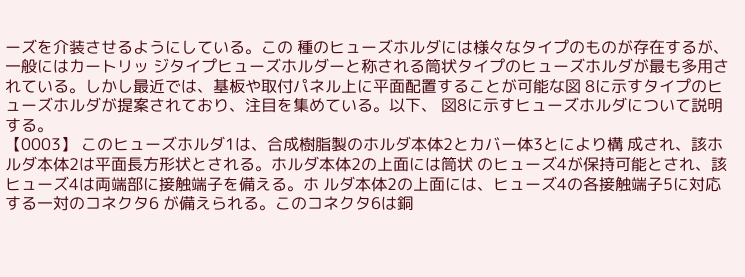ーズを介装させるようにしている。この 種のヒューズホルダには様々なタイプのものが存在するが、一般にはカートリッ ジタイプヒューズホルダーと称される筒状タイプのヒューズホルダが最も多用さ れている。しかし最近では、基板や取付パネル上に平面配置することが可能な図 8に示すタイプのヒューズホルダが提案されており、注目を集めている。以下、 図8に示すヒューズホルダについて説明する。
【0003】 このヒューズホルダ1は、合成樹脂製のホルダ本体2とカバー体3とにより構 成され、該ホルダ本体2は平面長方形状とされる。ホルダ本体2の上面には筒状 のヒューズ4が保持可能とされ、該ヒューズ4は両端部に接触端子を備える。ホ ルダ本体2の上面には、ヒューズ4の各接触端子5に対応する一対のコネクタ6 が備えられる。このコネクタ6は銅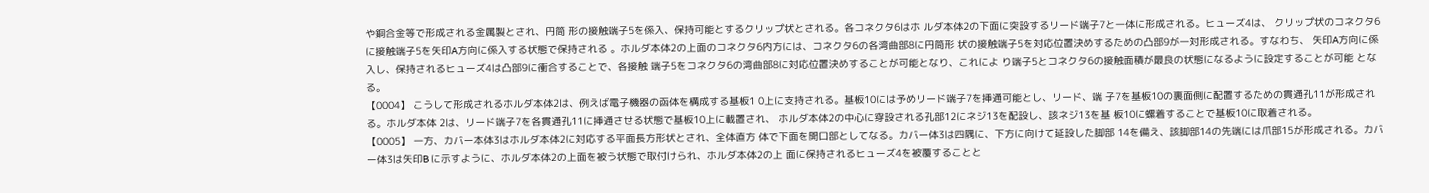や銅合金等で形成される金属製とされ、円筒 形の接触端子5を係入、保持可能とするクリップ状とされる。各コネクタ6はホ ルダ本体2の下面に突設するリード端子7と一体に形成される。ヒューズ4は、 クリップ状のコネクタ6に接触端子5を矢印A方向に係入する状態で保持される 。ホルダ本体2の上面のコネクタ6内方には、コネクタ6の各湾曲部8に円筒形 状の接触端子5を対応位置決めするための凸部9が一対形成される。すなわち、 矢印A方向に係入し、保持されるヒューズ4は凸部9に衝合することで、各接触 端子5をコネクタ6の湾曲部8に対応位置決めすることが可能となり、これによ り端子5とコネクタ6の接触面積が最良の状態になるように設定することが可能 となる。
【0004】 こうして形成されるホルダ本体2は、例えば電子機器の函体を構成する基板1 0上に支持される。基板10には予めリード端子7を挿通可能とし、リード、端 子7を基板10の裏面側に配置するための貫通孔11が形成される。ホルダ本体 2は、リード端子7を各貫通孔11に挿通させる状態で基板10上に載置され、 ホルダ本体2の中心に穿設される孔部12にネジ13を配設し、該ネジ13を基 板10に螺着することで基板10に取着される。
【0005】 一方、カバー本体3はホルダ本体2に対応する平面長方形状とされ、全体直方 体で下面を開口部としてなる。カバー体3は四隅に、下方に向けて延設した脚部 14を備え、該脚部14の先端には爪部15が形成される。カバー体3は矢印B に示すように、ホルダ本体2の上面を被う状態で取付けられ、ホルダ本体2の上 面に保持されるヒューズ4を被覆することと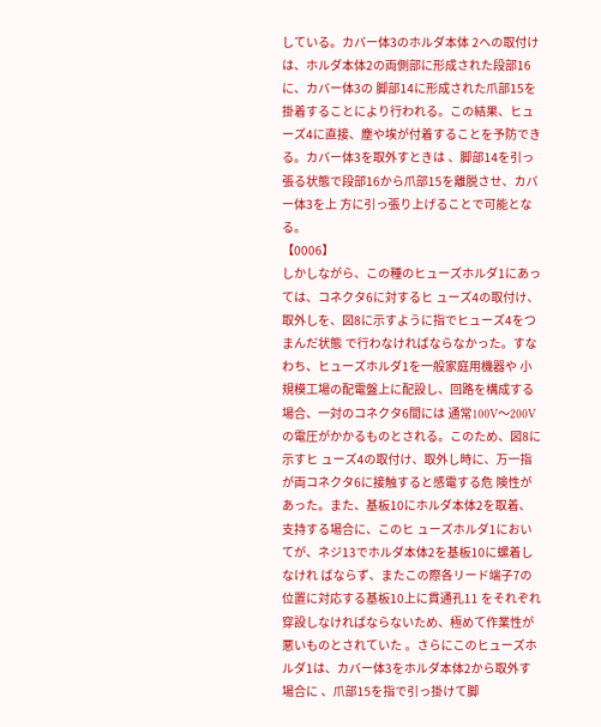している。カバー体3のホルダ本体 2への取付けは、ホルダ本体2の両側部に形成された段部16に、カバー体3の 脚部14に形成された爪部15を掛着することにより行われる。この結果、ヒュ ーズ4に直接、塵や埃が付着することを予防できる。カバー体3を取外すときは 、脚部14を引っ張る状態で段部16から爪部15を離脱させ、カバー体3を上 方に引っ張り上げることで可能となる。
【0006】
しかしながら、この種のヒューズホルダ1にあっては、コネクタ6に対するヒ ューズ4の取付け、取外しを、図8に示すように指でヒューズ4をつまんだ状態 で行わなければならなかった。すなわち、ヒューズホルダ1を一般家庭用機器や 小規模工場の配電盤上に配設し、回路を構成する場合、一対のコネクタ6間には 通常100V〜200Vの電圧がかかるものとされる。このため、図8に示すヒ ューズ4の取付け、取外し時に、万一指が両コネクタ6に接触すると感電する危 険性があった。また、基板10にホルダ本体2を取着、支持する場合に、このヒ ューズホルダ1においてが、ネジ13でホルダ本体2を基板10に螺着しなけれ ばならず、またこの際各リード端子7の位置に対応する基板10上に貫通孔11 をそれぞれ穿設しなければならないため、極めて作業性が悪いものとされていた 。さらにこのヒューズホルダ1は、カバー体3をホルダ本体2から取外す場合に 、爪部15を指で引っ掛けて脚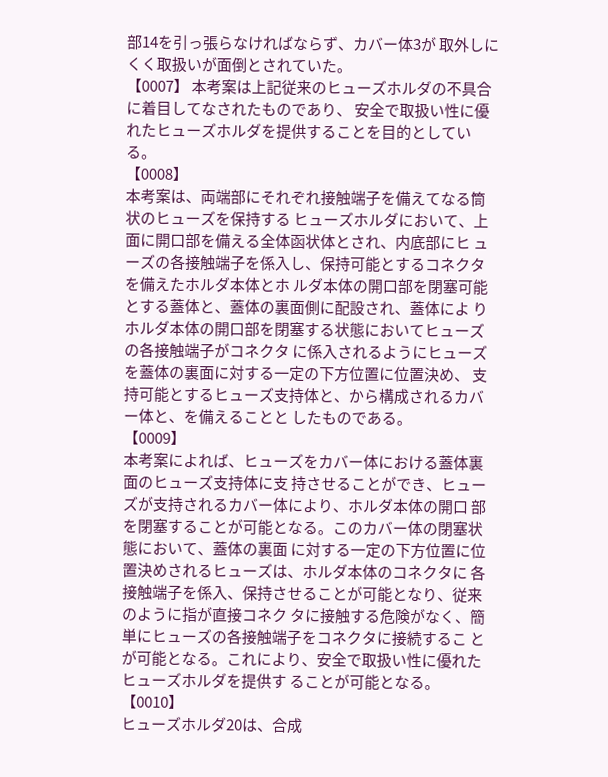部14を引っ張らなければならず、カバー体3が 取外しにくく取扱いが面倒とされていた。
【0007】 本考案は上記従来のヒューズホルダの不具合に着目してなされたものであり、 安全で取扱い性に優れたヒューズホルダを提供することを目的としている。
【0008】
本考案は、両端部にそれぞれ接触端子を備えてなる筒状のヒューズを保持する ヒューズホルダにおいて、上面に開口部を備える全体函状体とされ、内底部にヒ ューズの各接触端子を係入し、保持可能とするコネクタを備えたホルダ本体とホ ルダ本体の開口部を閉塞可能とする蓋体と、蓋体の裏面側に配設され、蓋体によ りホルダ本体の開口部を閉塞する状態においてヒューズの各接触端子がコネクタ に係入されるようにヒューズを蓋体の裏面に対する一定の下方位置に位置決め、 支持可能とするヒューズ支持体と、から構成されるカバー体と、を備えることと したものである。
【0009】
本考案によれば、ヒューズをカバー体における蓋体裏面のヒューズ支持体に支 持させることができ、ヒューズが支持されるカバー体により、ホルダ本体の開口 部を閉塞することが可能となる。このカバー体の閉塞状態において、蓋体の裏面 に対する一定の下方位置に位置決めされるヒューズは、ホルダ本体のコネクタに 各接触端子を係入、保持させることが可能となり、従来のように指が直接コネク タに接触する危険がなく、簡単にヒューズの各接触端子をコネクタに接続するこ とが可能となる。これにより、安全で取扱い性に優れたヒューズホルダを提供す ることが可能となる。
【0010】
ヒューズホルダ20は、合成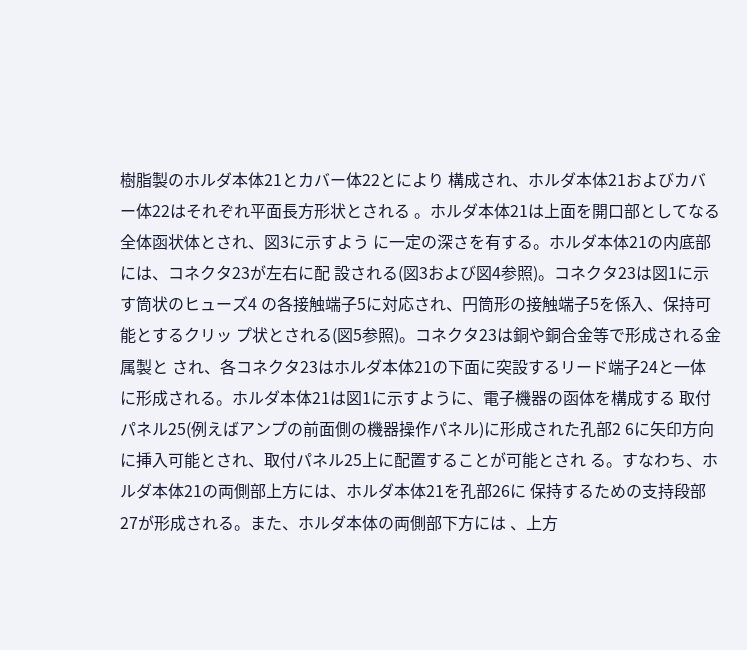樹脂製のホルダ本体21とカバー体22とにより 構成され、ホルダ本体21およびカバー体22はそれぞれ平面長方形状とされる 。ホルダ本体21は上面を開口部としてなる全体函状体とされ、図3に示すよう に一定の深さを有する。ホルダ本体21の内底部には、コネクタ23が左右に配 設される(図3および図4参照)。コネクタ23は図1に示す筒状のヒューズ4 の各接触端子5に対応され、円筒形の接触端子5を係入、保持可能とするクリッ プ状とされる(図5参照)。コネクタ23は銅や銅合金等で形成される金属製と され、各コネクタ23はホルダ本体21の下面に突設するリード端子24と一体 に形成される。ホルダ本体21は図1に示すように、電子機器の函体を構成する 取付パネル25(例えばアンプの前面側の機器操作パネル)に形成された孔部2 6に矢印方向に挿入可能とされ、取付パネル25上に配置することが可能とされ る。すなわち、ホルダ本体21の両側部上方には、ホルダ本体21を孔部26に 保持するための支持段部27が形成される。また、ホルダ本体の両側部下方には 、上方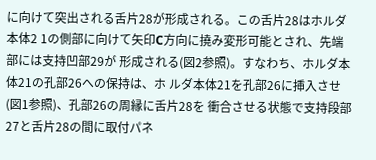に向けて突出される舌片28が形成される。この舌片28はホルダ本体2 1の側部に向けて矢印C方向に撓み変形可能とされ、先端部には支持凹部29が 形成される(図2参照)。すなわち、ホルダ本体21の孔部26への保持は、ホ ルダ本体21を孔部26に挿入させ(図1参照)、孔部26の周縁に舌片28を 衝合させる状態で支持段部27と舌片28の間に取付パネ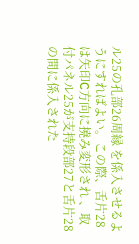ル25の孔部26周縁 を係入させるようにすればよい。この際、舌片28は矢印C方向に撓み変形され 、取付パネル25が支持段部27と舌片28の間に係入された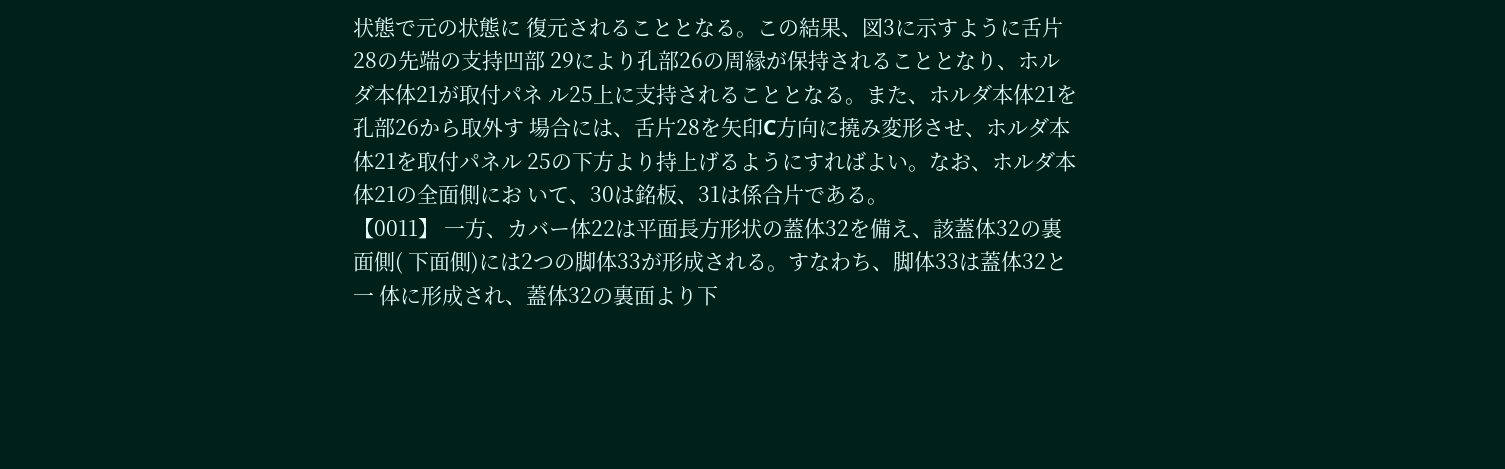状態で元の状態に 復元されることとなる。この結果、図3に示すように舌片28の先端の支持凹部 29により孔部26の周縁が保持されることとなり、ホルダ本体21が取付パネ ル25上に支持されることとなる。また、ホルダ本体21を孔部26から取外す 場合には、舌片28を矢印C方向に撓み変形させ、ホルダ本体21を取付パネル 25の下方より持上げるようにすればよい。なお、ホルダ本体21の全面側にお いて、30は銘板、31は係合片である。
【0011】 一方、カバー体22は平面長方形状の蓋体32を備え、該蓋体32の裏面側( 下面側)には2つの脚体33が形成される。すなわち、脚体33は蓋体32と一 体に形成され、蓋体32の裏面より下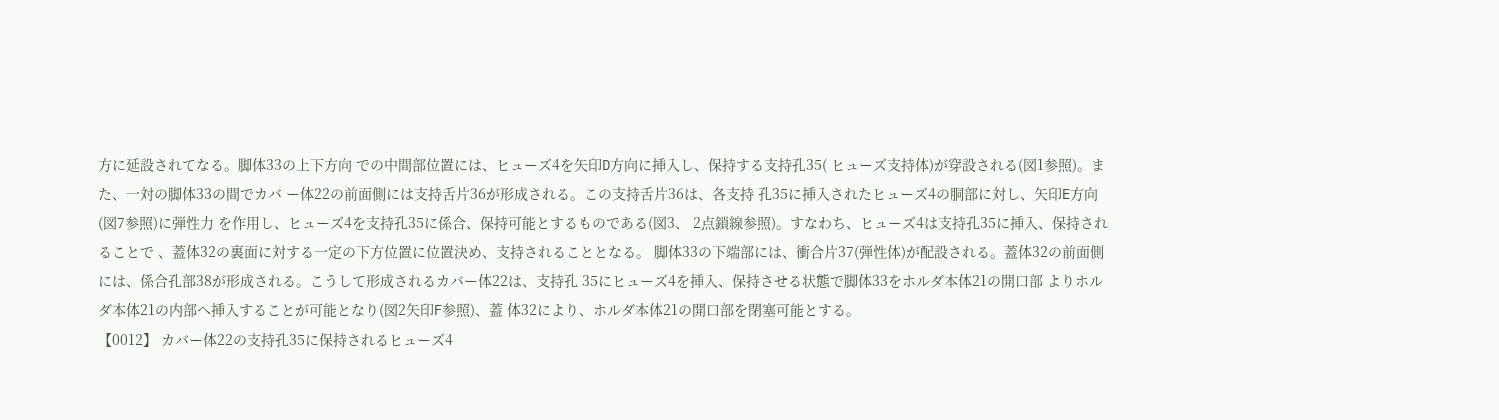方に延設されてなる。脚体33の上下方向 での中間部位置には、ヒューズ4を矢印D方向に挿入し、保持する支持孔35( ヒューズ支持体)が穿設される(図1参照)。また、一対の脚体33の間でカバ ー体22の前面側には支持舌片36が形成される。この支持舌片36は、各支持 孔35に挿入されたヒューズ4の胴部に対し、矢印E方向(図7参照)に弾性力 を作用し、ヒューズ4を支持孔35に係合、保持可能とするものである(図3、 2点鎖線参照)。すなわち、ヒューズ4は支持孔35に挿入、保持されることで 、蓋体32の裏面に対する一定の下方位置に位置決め、支持されることとなる。 脚体33の下端部には、衝合片37(弾性体)が配設される。蓋体32の前面側 には、係合孔部38が形成される。こうして形成されるカバー体22は、支持孔 35にヒューズ4を挿入、保持させる状態で脚体33をホルダ本体21の開口部 よりホルダ本体21の内部へ挿入することが可能となり(図2矢印F参照)、蓋 体32により、ホルダ本体21の開口部を閉塞可能とする。
【0012】 カバー体22の支持孔35に保持されるヒューズ4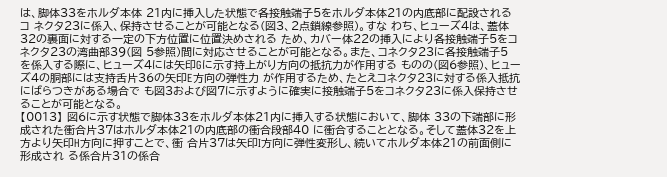は、脚体33をホルダ本体 21内に挿入した状態で各接触端子5をホルダ本体21の内底部に配設されるコ ネクタ23に係入、保持させることが可能となる(図3、2点鎖線参照)。すな わち、ヒューズ4は、蓋体32の裏面に対する一定の下方位置に位置決めされる ため、カバー体22の挿入により各接触端子5をコネクタ23の湾曲部39(図 5参照)間に対応させることが可能となる。また、コネクタ23に各接触端子5 を係入する際に、ヒューズ4には矢印Gに示す持上がり方向の抵抗力が作用する ものの(図6参照)、ヒューズ4の胴部には支持舌片36の矢印E方向の弾性力 が作用するため、たとえコネクタ23に対する係入抵抗にばらつきがある場合で も図3および図7に示すように確実に接触端子5をコネクタ23に係入保持させ ることが可能となる。
【0013】 図6に示す状態で脚体33をホルダ本体21内に挿入する状態において、脚体 33の下端部に形成された衝合片37はホルダ本体21の内底部の衝合段部40 に衝合することとなる。そして蓋体32を上方より矢印H方向に押すことで、衝 合片37は矢印I方向に弾性変形し、続いてホルダ本体21の前面側に形成され る係合片31の係合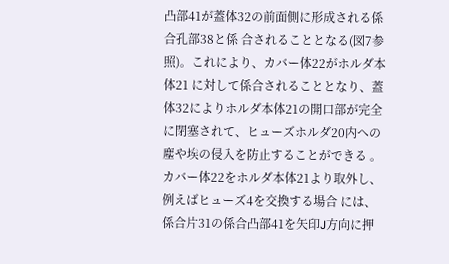凸部41が蓋体32の前面側に形成される係合孔部38と係 合されることとなる(図7参照)。これにより、カバー体22がホルダ本体21 に対して係合されることとなり、蓋体32によりホルダ本体21の開口部が完全 に閉塞されて、ヒューズホルダ20内への塵や埃の侵入を防止することができる 。カバー体22をホルダ本体21より取外し、例えばヒューズ4を交換する場合 には、係合片31の係合凸部41を矢印J方向に押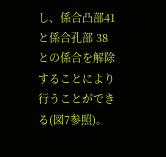し、係合凸部41と係合孔部 38との係合を解除することにより行うことができる(図7参照)。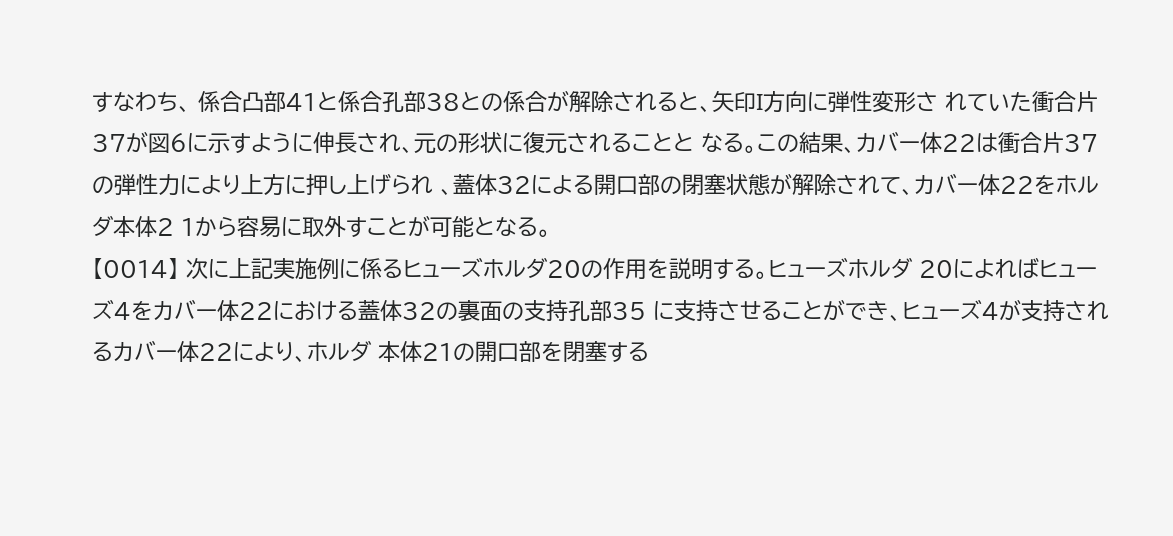すなわち、 係合凸部41と係合孔部38との係合が解除されると、矢印I方向に弾性変形さ れていた衝合片37が図6に示すように伸長され、元の形状に復元されることと なる。この結果、カバー体22は衝合片37の弾性力により上方に押し上げられ 、蓋体32による開口部の閉塞状態が解除されて、カバー体22をホルダ本体2 1から容易に取外すことが可能となる。
【0014】 次に上記実施例に係るヒューズホルダ20の作用を説明する。ヒューズホルダ 20によればヒューズ4をカバー体22における蓋体32の裏面の支持孔部35 に支持させることができ、ヒューズ4が支持されるカバー体22により、ホルダ 本体21の開口部を閉塞する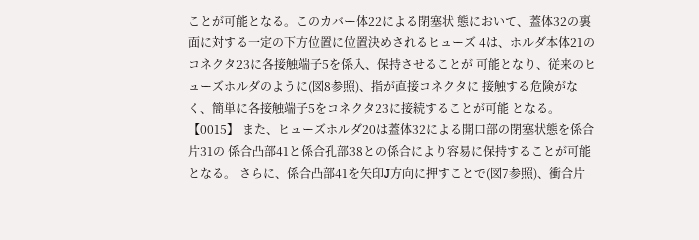ことが可能となる。このカバー体22による閉塞状 態において、蓋体32の裏面に対する一定の下方位置に位置決めされるヒューズ 4は、ホルダ本体21のコネクタ23に各接触端子5を係入、保持させることが 可能となり、従来のヒューズホルダのように(図8参照)、指が直接コネクタに 接触する危険がなく、簡単に各接触端子5をコネクタ23に接続することが可能 となる。
【0015】 また、ヒューズホルダ20は蓋体32による開口部の閉塞状態を係合片31の 係合凸部41と係合孔部38との係合により容易に保持することが可能となる。 さらに、係合凸部41を矢印J方向に押すことで(図7参照)、衝合片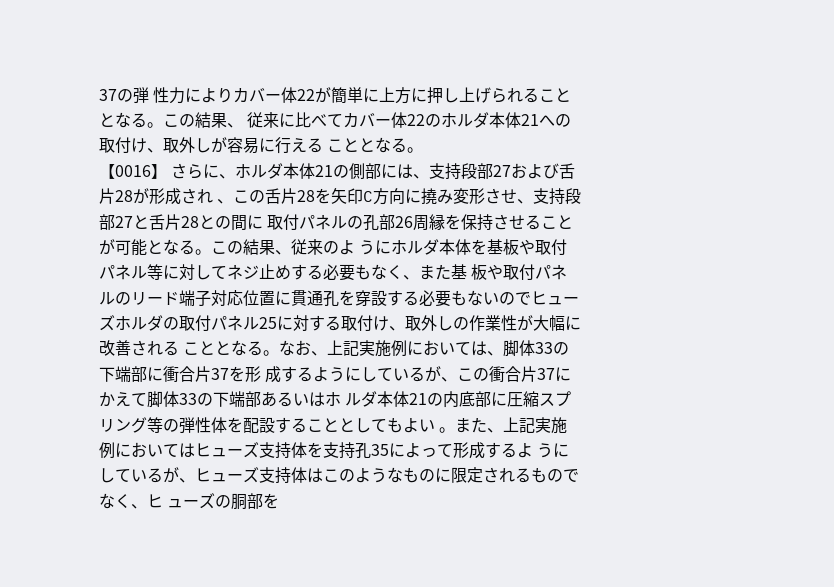37の弾 性力によりカバー体22が簡単に上方に押し上げられることとなる。この結果、 従来に比べてカバー体22のホルダ本体21への取付け、取外しが容易に行える こととなる。
【0016】 さらに、ホルダ本体21の側部には、支持段部27および舌片28が形成され 、この舌片28を矢印C方向に撓み変形させ、支持段部27と舌片28との間に 取付パネルの孔部26周縁を保持させることが可能となる。この結果、従来のよ うにホルダ本体を基板や取付パネル等に対してネジ止めする必要もなく、また基 板や取付パネルのリード端子対応位置に貫通孔を穿設する必要もないのでヒュー ズホルダの取付パネル25に対する取付け、取外しの作業性が大幅に改善される こととなる。なお、上記実施例においては、脚体33の下端部に衝合片37を形 成するようにしているが、この衝合片37にかえて脚体33の下端部あるいはホ ルダ本体21の内底部に圧縮スプリング等の弾性体を配設することとしてもよい 。また、上記実施例においてはヒューズ支持体を支持孔35によって形成するよ うにしているが、ヒューズ支持体はこのようなものに限定されるものでなく、ヒ ューズの胴部を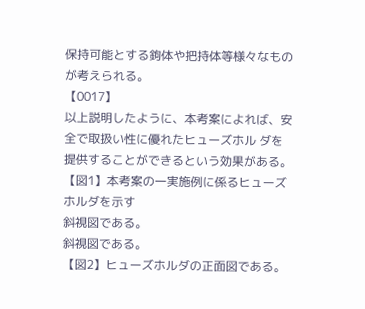保持可能とする鉤体や把持体等様々なものが考えられる。
【0017】
以上説明したように、本考案によれば、安全で取扱い性に優れたヒューズホル ダを提供することができるという効果がある。
【図1】本考案の一実施例に係るヒューズホルダを示す
斜視図である。
斜視図である。
【図2】ヒューズホルダの正面図である。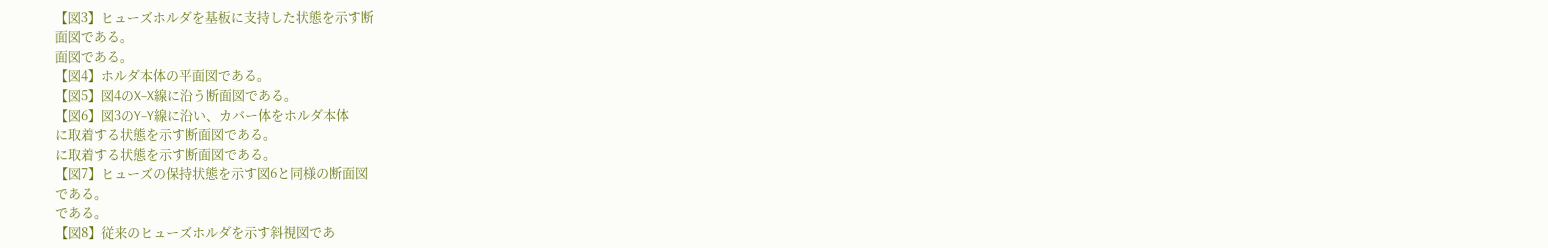【図3】ヒューズホルダを基板に支持した状態を示す断
面図である。
面図である。
【図4】ホルダ本体の平面図である。
【図5】図4のX−X線に沿う断面図である。
【図6】図3のY−Y線に沿い、カバー体をホルダ本体
に取着する状態を示す断面図である。
に取着する状態を示す断面図である。
【図7】ヒューズの保持状態を示す図6と同様の断面図
である。
である。
【図8】従来のヒューズホルダを示す斜視図であ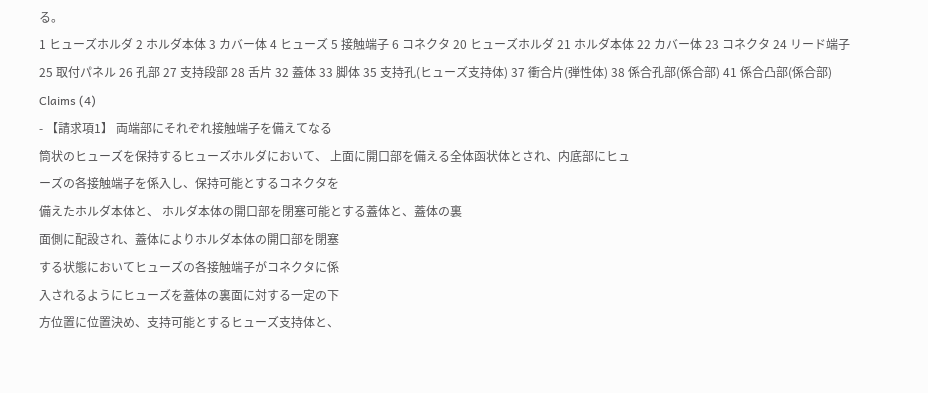る。
1 ヒューズホルダ 2 ホルダ本体 3 カバー体 4 ヒューズ 5 接触端子 6 コネクタ 20 ヒューズホルダ 21 ホルダ本体 22 カバー体 23 コネクタ 24 リード端子 25 取付パネル 26 孔部 27 支持段部 28 舌片 32 蓋体 33 脚体 35 支持孔(ヒューズ支持体) 37 衝合片(弾性体) 38 係合孔部(係合部) 41 係合凸部(係合部)
Claims (4)
- 【請求項1】 両端部にそれぞれ接触端子を備えてなる
筒状のヒューズを保持するヒューズホルダにおいて、 上面に開口部を備える全体函状体とされ、内底部にヒュ
ーズの各接触端子を係入し、保持可能とするコネクタを
備えたホルダ本体と、 ホルダ本体の開口部を閉塞可能とする蓋体と、蓋体の裏
面側に配設され、蓋体によりホルダ本体の開口部を閉塞
する状態においてヒューズの各接触端子がコネクタに係
入されるようにヒューズを蓋体の裏面に対する一定の下
方位置に位置決め、支持可能とするヒューズ支持体と、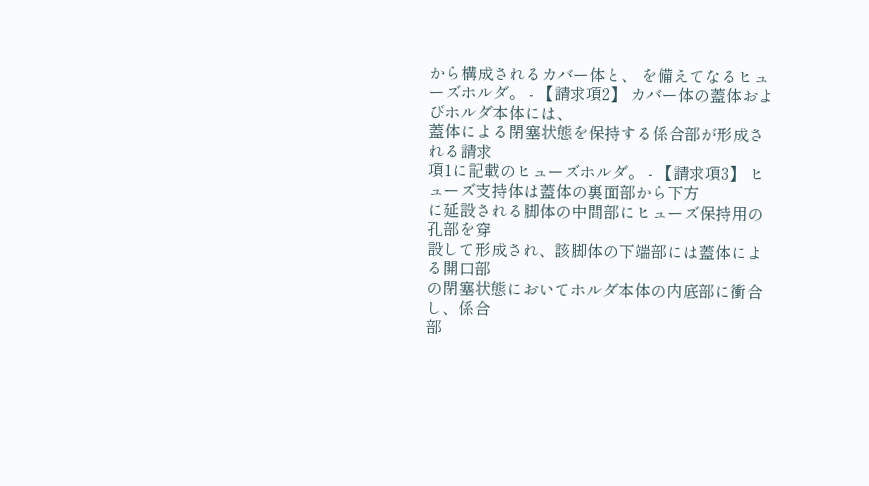から構成されるカバー体と、 を備えてなるヒューズホルダ。 - 【請求項2】 カバー体の蓋体およびホルダ本体には、
蓋体による閉塞状態を保持する係合部が形成される請求
項1に記載のヒューズホルダ。 - 【請求項3】 ヒューズ支持体は蓋体の裏面部から下方
に延設される脚体の中間部にヒューズ保持用の孔部を穿
設して形成され、該脚体の下端部には蓋体による開口部
の閉塞状態においてホルダ本体の内底部に衝合し、係合
部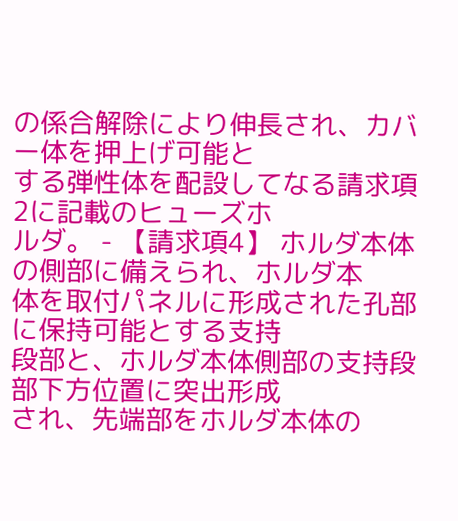の係合解除により伸長され、カバー体を押上げ可能と
する弾性体を配設してなる請求項2に記載のヒューズホ
ルダ。 - 【請求項4】 ホルダ本体の側部に備えられ、ホルダ本
体を取付パネルに形成された孔部に保持可能とする支持
段部と、ホルダ本体側部の支持段部下方位置に突出形成
され、先端部をホルダ本体の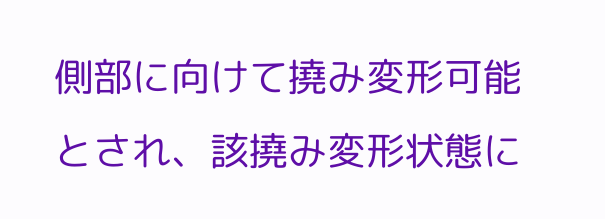側部に向けて撓み変形可能
とされ、該撓み変形状態に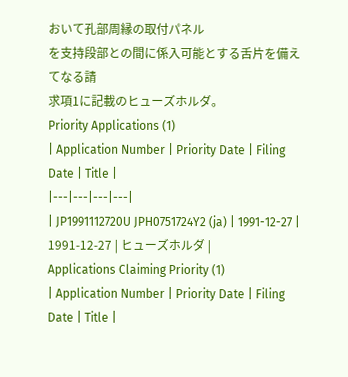おいて孔部周縁の取付パネル
を支持段部との間に係入可能とする舌片を備えてなる請
求項1に記載のヒューズホルダ。
Priority Applications (1)
| Application Number | Priority Date | Filing Date | Title |
|---|---|---|---|
| JP1991112720U JPH0751724Y2 (ja) | 1991-12-27 | 1991-12-27 | ヒューズホルダ |
Applications Claiming Priority (1)
| Application Number | Priority Date | Filing Date | Title |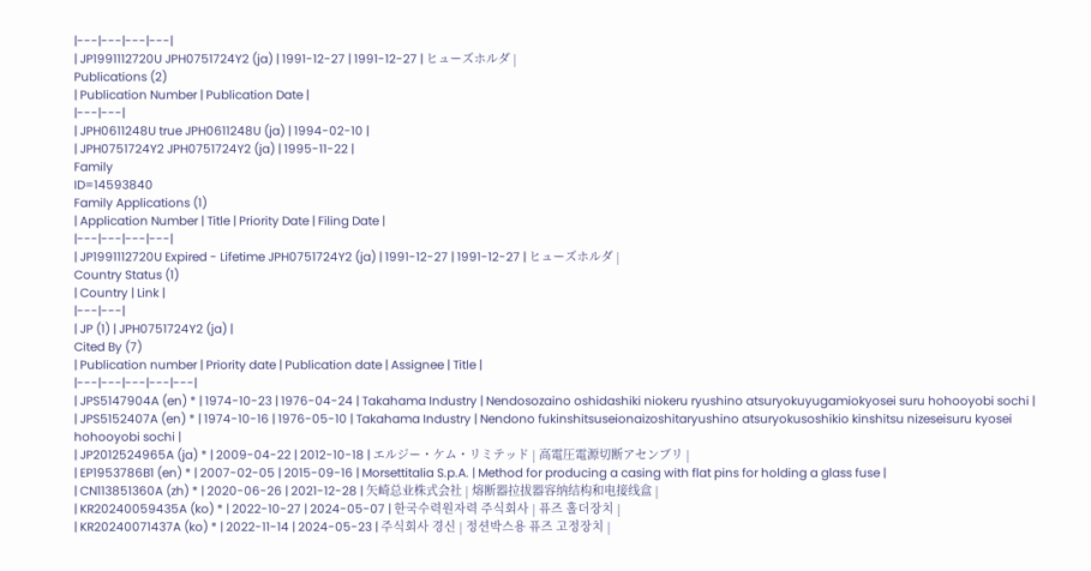|---|---|---|---|
| JP1991112720U JPH0751724Y2 (ja) | 1991-12-27 | 1991-12-27 | ヒューズホルダ |
Publications (2)
| Publication Number | Publication Date |
|---|---|
| JPH0611248U true JPH0611248U (ja) | 1994-02-10 |
| JPH0751724Y2 JPH0751724Y2 (ja) | 1995-11-22 |
Family
ID=14593840
Family Applications (1)
| Application Number | Title | Priority Date | Filing Date |
|---|---|---|---|
| JP1991112720U Expired - Lifetime JPH0751724Y2 (ja) | 1991-12-27 | 1991-12-27 | ヒューズホルダ |
Country Status (1)
| Country | Link |
|---|---|
| JP (1) | JPH0751724Y2 (ja) |
Cited By (7)
| Publication number | Priority date | Publication date | Assignee | Title |
|---|---|---|---|---|
| JPS5147904A (en) * | 1974-10-23 | 1976-04-24 | Takahama Industry | Nendosozaino oshidashiki niokeru ryushino atsuryokuyugamiokyosei suru hohooyobi sochi |
| JPS5152407A (en) * | 1974-10-16 | 1976-05-10 | Takahama Industry | Nendono fukinshitsuseionaizoshitaryushino atsuryokusoshikio kinshitsu nizeseisuru kyosei hohooyobi sochi |
| JP2012524965A (ja) * | 2009-04-22 | 2012-10-18 | エルジー・ケム・リミテッド | 高電圧電源切断アセンブリ |
| EP1953786B1 (en) * | 2007-02-05 | 2015-09-16 | Morsettitalia S.p.A. | Method for producing a casing with flat pins for holding a glass fuse |
| CN113851360A (zh) * | 2020-06-26 | 2021-12-28 | 矢崎总业株式会社 | 熔断器拉拔器容纳结构和电接线盒 |
| KR20240059435A (ko) * | 2022-10-27 | 2024-05-07 | 한국수력원자력 주식회사 | 퓨즈 홀더장치 |
| KR20240071437A (ko) * | 2022-11-14 | 2024-05-23 | 주식회사 경신 | 정션박스용 퓨즈 고정장치 |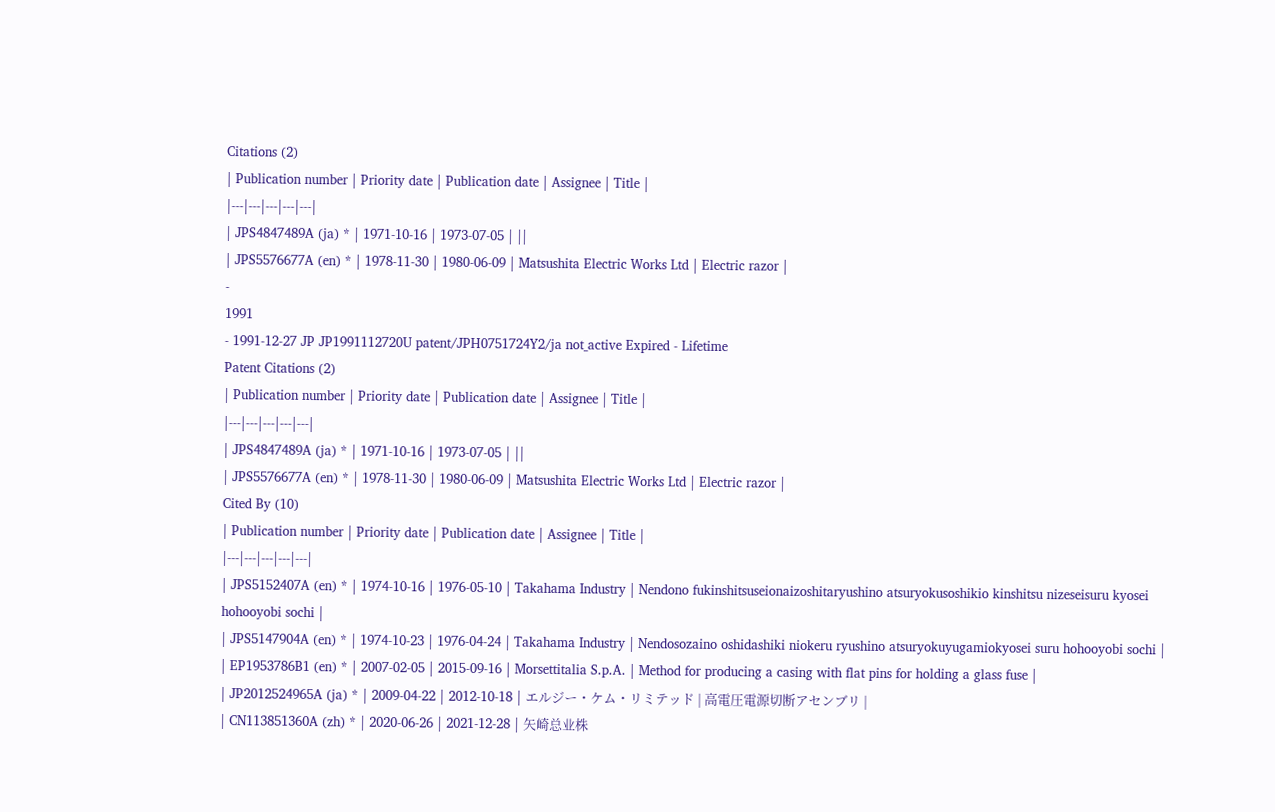Citations (2)
| Publication number | Priority date | Publication date | Assignee | Title |
|---|---|---|---|---|
| JPS4847489A (ja) * | 1971-10-16 | 1973-07-05 | ||
| JPS5576677A (en) * | 1978-11-30 | 1980-06-09 | Matsushita Electric Works Ltd | Electric razor |
-
1991
- 1991-12-27 JP JP1991112720U patent/JPH0751724Y2/ja not_active Expired - Lifetime
Patent Citations (2)
| Publication number | Priority date | Publication date | Assignee | Title |
|---|---|---|---|---|
| JPS4847489A (ja) * | 1971-10-16 | 1973-07-05 | ||
| JPS5576677A (en) * | 1978-11-30 | 1980-06-09 | Matsushita Electric Works Ltd | Electric razor |
Cited By (10)
| Publication number | Priority date | Publication date | Assignee | Title |
|---|---|---|---|---|
| JPS5152407A (en) * | 1974-10-16 | 1976-05-10 | Takahama Industry | Nendono fukinshitsuseionaizoshitaryushino atsuryokusoshikio kinshitsu nizeseisuru kyosei hohooyobi sochi |
| JPS5147904A (en) * | 1974-10-23 | 1976-04-24 | Takahama Industry | Nendosozaino oshidashiki niokeru ryushino atsuryokuyugamiokyosei suru hohooyobi sochi |
| EP1953786B1 (en) * | 2007-02-05 | 2015-09-16 | Morsettitalia S.p.A. | Method for producing a casing with flat pins for holding a glass fuse |
| JP2012524965A (ja) * | 2009-04-22 | 2012-10-18 | エルジー・ケム・リミテッド | 高電圧電源切断アセンブリ |
| CN113851360A (zh) * | 2020-06-26 | 2021-12-28 | 矢崎总业株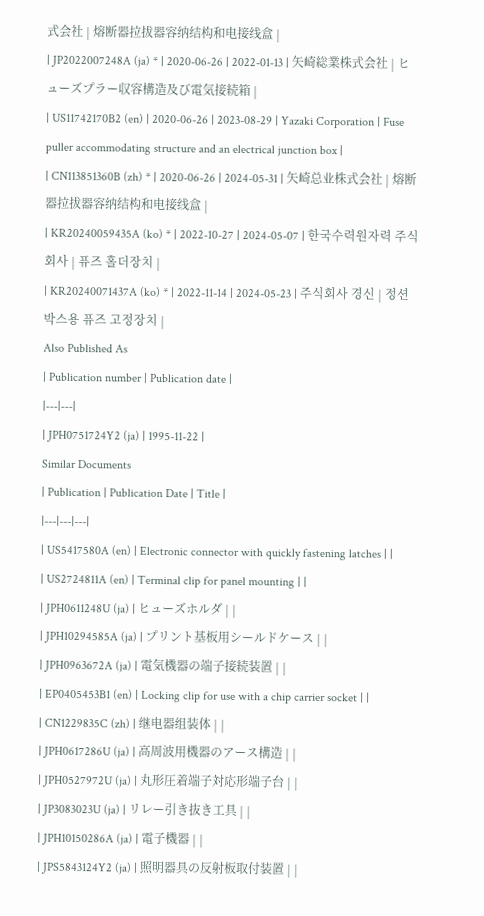式会社 | 熔断器拉拔器容纳结构和电接线盒 |
| JP2022007248A (ja) * | 2020-06-26 | 2022-01-13 | 矢崎総業株式会社 | ヒューズプラー収容構造及び電気接続箱 |
| US11742170B2 (en) | 2020-06-26 | 2023-08-29 | Yazaki Corporation | Fuse puller accommodating structure and an electrical junction box |
| CN113851360B (zh) * | 2020-06-26 | 2024-05-31 | 矢崎总业株式会社 | 熔断器拉拔器容纳结构和电接线盒 |
| KR20240059435A (ko) * | 2022-10-27 | 2024-05-07 | 한국수력원자력 주식회사 | 퓨즈 홀더장치 |
| KR20240071437A (ko) * | 2022-11-14 | 2024-05-23 | 주식회사 경신 | 정션박스용 퓨즈 고정장치 |
Also Published As
| Publication number | Publication date |
|---|---|
| JPH0751724Y2 (ja) | 1995-11-22 |
Similar Documents
| Publication | Publication Date | Title |
|---|---|---|
| US5417580A (en) | Electronic connector with quickly fastening latches | |
| US2724811A (en) | Terminal clip for panel mounting | |
| JPH0611248U (ja) | ヒューズホルダ | |
| JPH10294585A (ja) | プリント基板用シールドケース | |
| JPH0963672A (ja) | 電気機器の端子接続装置 | |
| EP0405453B1 (en) | Locking clip for use with a chip carrier socket | |
| CN1229835C (zh) | 继电器组装体 | |
| JPH0617286U (ja) | 高周波用機器のアース構造 | |
| JPH0527972U (ja) | 丸形圧着端子対応形端子台 | |
| JP3083023U (ja) | リレー引き抜き工具 | |
| JPH10150286A (ja) | 電子機器 | |
| JPS5843124Y2 (ja) | 照明器具の反射板取付装置 | |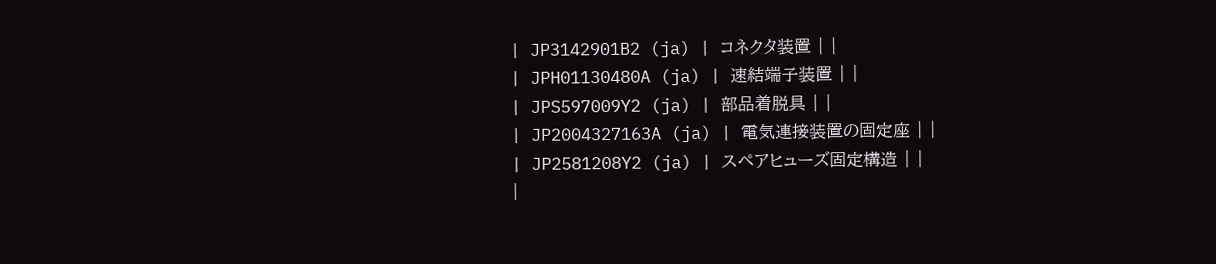| JP3142901B2 (ja) | コネクタ装置 | |
| JPH01130480A (ja) | 速結端子装置 | |
| JPS597009Y2 (ja) | 部品着脱具 | |
| JP2004327163A (ja) | 電気連接装置の固定座 | |
| JP2581208Y2 (ja) | スペアヒューズ固定構造 | |
|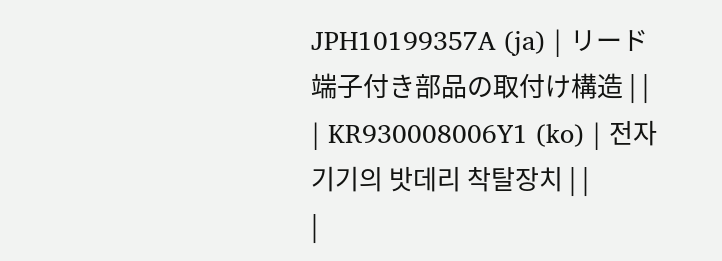JPH10199357A (ja) | リード端子付き部品の取付け構造 | |
| KR930008006Y1 (ko) | 전자기기의 밧데리 착탈장치 | |
|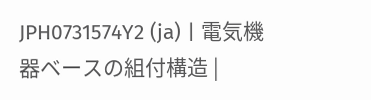JPH0731574Y2 (ja) | 電気機器ベースの組付構造 |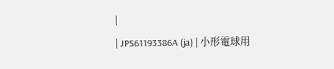|
| JPS61193386A (ja) | 小形電球用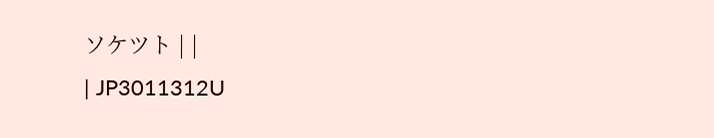ソケツト | |
| JP3011312U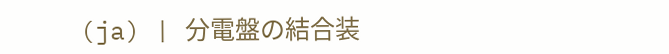(ja) | 分電盤の結合装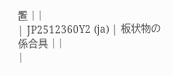置 | |
| JP2512360Y2 (ja) | 板状物の係合具 | |
|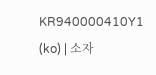KR940000410Y1 (ko) | 소자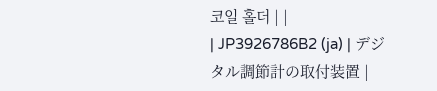코일 홀더 | |
| JP3926786B2 (ja) | デジタル調節計の取付装置 |